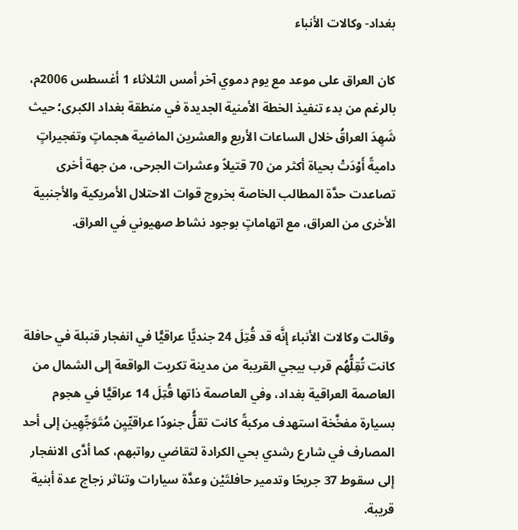بغداد- وكالات الأنباء

كان العراق على موعد مع يوم دموي آخر أمس الثلاثاء 1 أغسطس 2006م، بالرغم من بدء تنفيذ الخطة الأمنية الجديدة في منطقة بغداد الكبرى؛ حيث شَهِدَ العراقُ خلال الساعات الأربع والعشرين الماضية هجماتٍ وتفجيراتٍ داميةً أَوْدَتْ بحياة أكثر من 70 قتيلاً وعشرات الجرحى، من جهة أخرى تصاعدت حدَّة المطالب الخاصة بخروج قوات الاحتلال الأمريكية والأجنبية الأخرى من العراق، مع اتهاماتٍ بوجود نشاط صهيوني في العراق.



وقالت وكالات الأنباء إنَّه قد قُتِلَ 24 جنديًّا عراقيًّا في انفجار قنبلة في حافلة كانت تُقِلُّهُم قرب بيجي القريبة من مدينة تكريت الواقعة إلى الشمال من العاصمة العراقية بغداد، وفي العاصمة ذاتها قُتِلَ 14 عراقيًّا في هجوم بسيارة مفخَّخة استهدف مركبةً كانت تقلُّ جنودًا عراقيِّيِن مُتَوَجِّهِين إلى أحد المصارف في شارع رشدي بحي الكرادة لتقاضي رواتبهم، كما أدَّى الانفجار إلى سقوط 37 جريحًا وتدمير حافلتَيْن وعدَّة سيارات وتناثر زجاج عدة أبنية قريبة.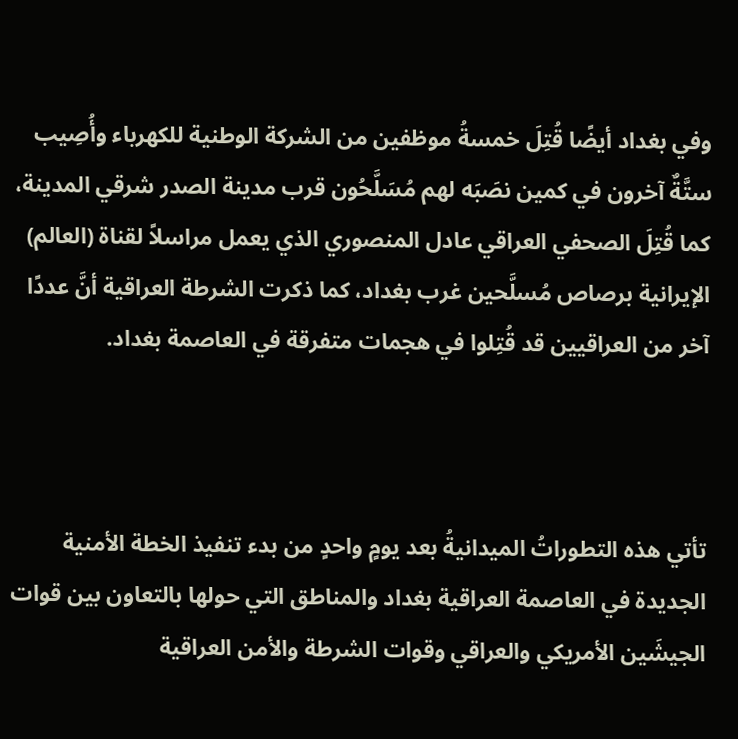وفي بغداد أيضًا قُتِلَ خمسةُ موظفين من الشركة الوطنية للكهرباء وأُصِيب ستَّةٌ آخرون في كمين نصَبَه لهم مُسَلَّحُون قرب مدينة الصدر شرقي المدينة، كما قُتِلَ الصحفي العراقي عادل المنصوري الذي يعمل مراسلاً لقناة (العالم) الإيرانية برصاص مُسلَّحين غرب بغداد، كما ذكرت الشرطة العراقية أنَّ عددًا آخر من العراقيين قد قُتِلوا في هجمات متفرقة في العاصمة بغداد.



تأتي هذه التطوراتُ الميدانيةُ بعد يومٍ واحدٍ من بدء تنفيذ الخطة الأمنية الجديدة في العاصمة العراقية بغداد والمناطق التي حولها بالتعاون بين قوات الجيشَين الأمريكي والعراقي وقوات الشرطة والأمن العراقية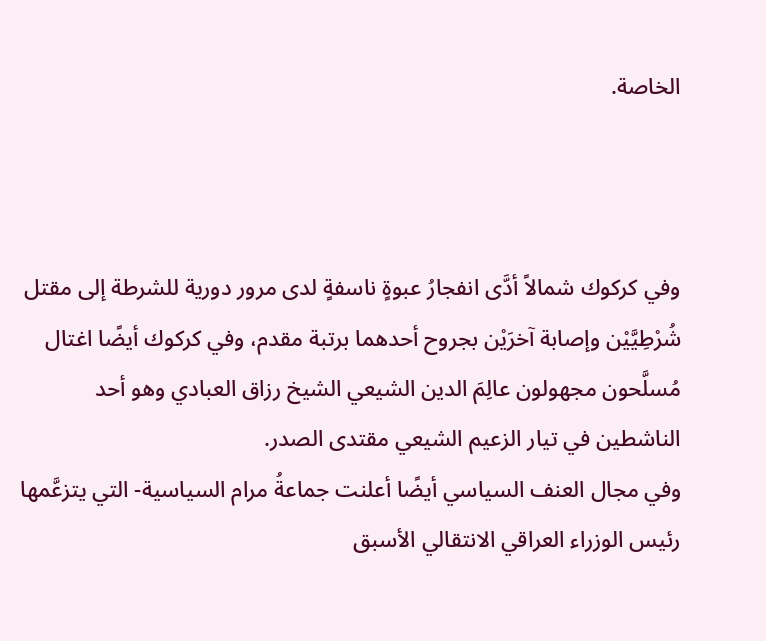الخاصة.



وفي كركوك شمالاً أدَّى انفجارُ عبوةٍ ناسفةٍ لدى مرور دورية للشرطة إلى مقتل شُرْطِيَّيْن وإصابة آخرَيْن بجروح أحدهما برتبة مقدم، وفي كركوك أيضًا اغتال مُسلَّحون مجهولون عالِمَ الدين الشيعي الشيخ رزاق العبادي وهو أحد الناشطين في تيار الزعيم الشيعي مقتدى الصدر.
وفي مجال العنف السياسي أيضًا أعلنت جماعةُ مرام السياسية- التي يتزعَّمها رئيس الوزراء العراقي الانتقالي الأسبق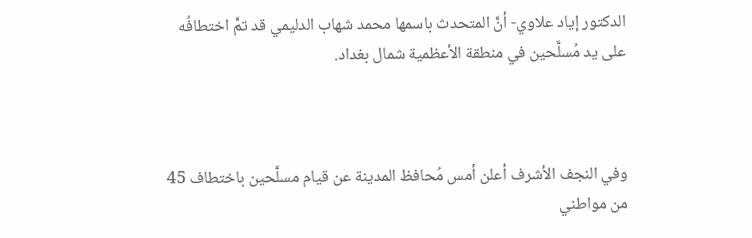الدكتور إياد علاوي- أنَّ المتحدث باسمها محمد شهاب الدليمي قد تمَّ اختطافُه على يد مُسلَّحين في منطقة الأعظمية شمال بغداد.



وفي النجف الأشرف أعلن أمس مُحافظ المدينة عن قيام مسلَّحين باختطاف 45 من مواطني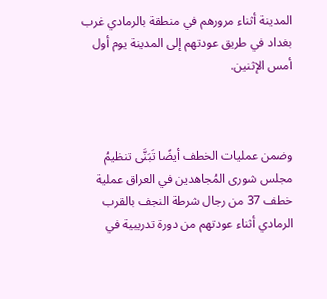المدينة أثناء مرورهم في منطقة بالرمادي غرب بغداد في طريق عودتهم إلى المدينة يوم أول أمس الإثنين.



وضمن عمليات الخطف أيضًا تَبَنَّى تنظيمُ مجلس شورى المُجاهدين في العراق عملية خطف 37 من رجال شرطة النجف بالقرب الرمادي أثناء عودتهم من دورة تدريبية في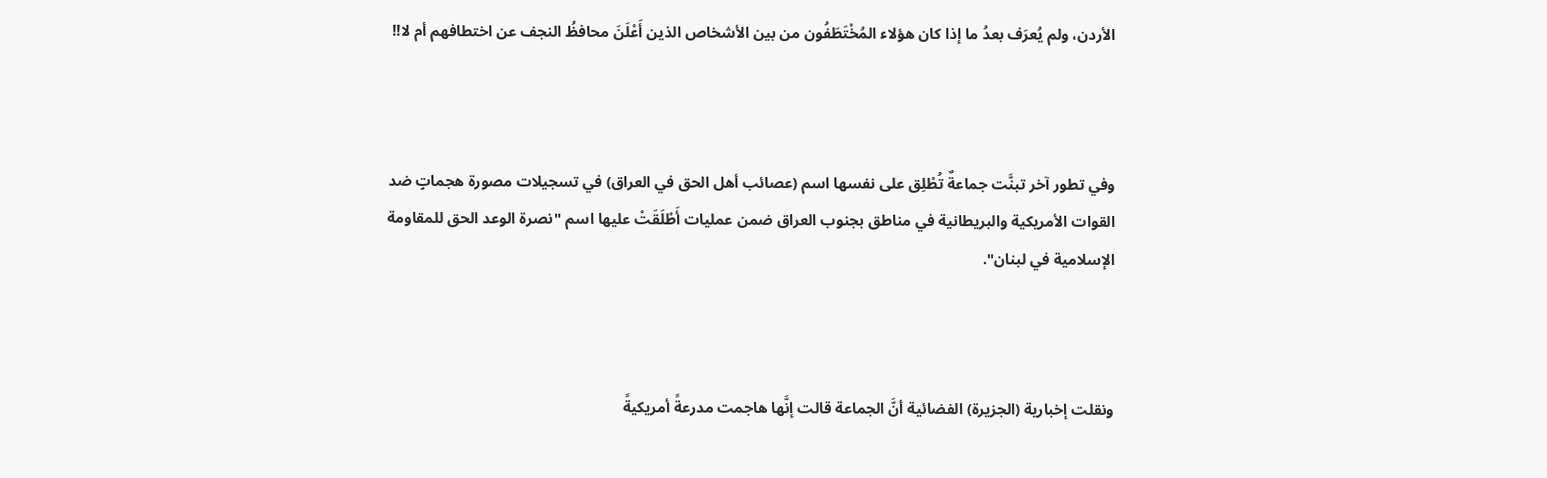الأردن، ولم يُعرَف بعدُ ما إذا كان هؤلاء المُخْتَطَفُون من بين الأشخاص الذين أَعْلَنَ محافظُ النجف عن اختطافهم أم لا!!



وفي تطور آخر تبنَّت جماعةٌ تُطْلِق على نفسها اسم (عصائب أهل الحق في العراق) في تسجيلات مصورة هجماتٍ ضد القوات الأمريكية والبريطانية في مناطق بجنوب العراق ضمن عمليات أَطْلَقَتْ عليها اسم "نصرة الوعد الحق للمقاومة الإسلامية في لبنان".



ونقلت إخبارية (الجزيرة) الفضائية أنَّ الجماعة قالت إنَّها هاجمت مدرعةً أمريكيةً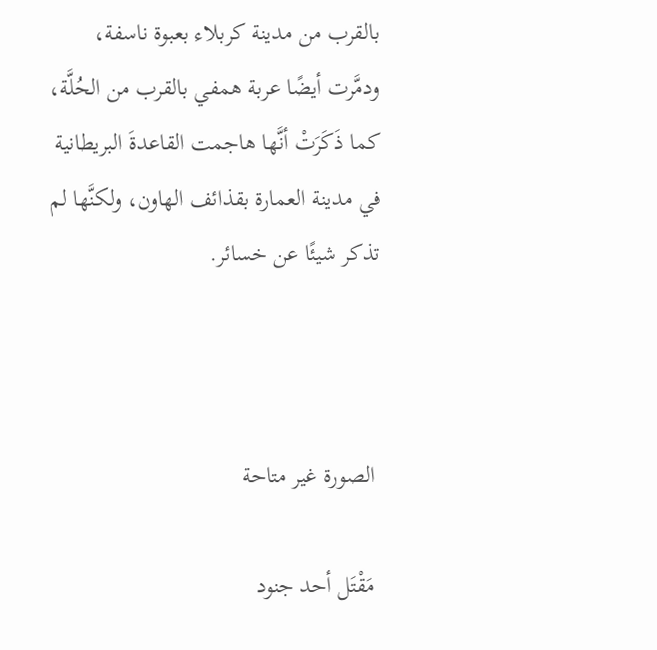بالقرب من مدينة كربلاء بعبوة ناسفة، ودمَّرت أيضًا عربة همفي بالقرب من الحُلَّة، كما ذَكَرَتْ أنَّها هاجمت القاعدةَ البريطانية في مدينة العمارة بقذائف الهاون، ولكنَّها لم تذكر شيئًا عن خسائر.



 الصورة غير متاحة

 مَقْتَل أحد جنود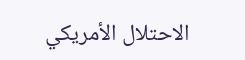الاحتلال الأمريكي